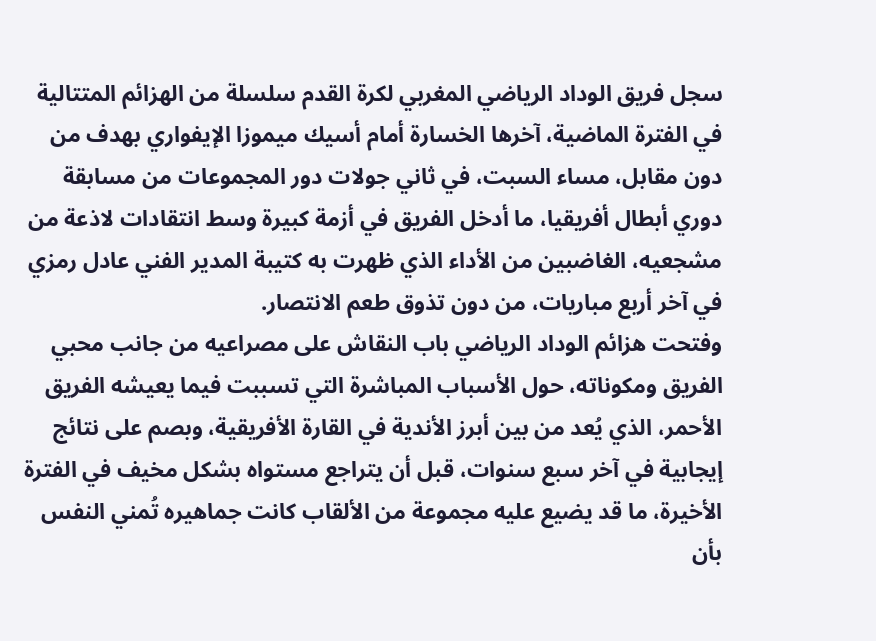سجل فريق الوداد الرياضي المغربي لكرة القدم سلسلة من الهزائم المتتالية في الفترة الماضية، آخرها الخسارة أمام أسيك ميموزا الإيفواري بهدف من دون مقابل، مساء السبت، في ثاني جولات دور المجموعات من مسابقة دوري أبطال أفريقيا، ما أدخل الفريق في أزمة كبيرة وسط انتقادات لاذعة من مشجعيه، الغاضبين من الأداء الذي ظهرت به كتيبة المدير الفني عادل رمزي في آخر أربع مباريات، من دون تذوق طعم الانتصار.
وفتحت هزائم الوداد الرياضي باب النقاش على مصراعيه من جانب محبي الفريق ومكوناته، حول الأسباب المباشرة التي تسببت فيما يعيشه الفريق الأحمر، الذي يُعد من بين أبرز الأندية في القارة الأفريقية، وبصم على نتائج إيجابية في آخر سبع سنوات، قبل أن يتراجع مستواه بشكل مخيف في الفترة الأخيرة، ما قد يضيع عليه مجموعة من الألقاب كانت جماهيره تُمني النفس بأن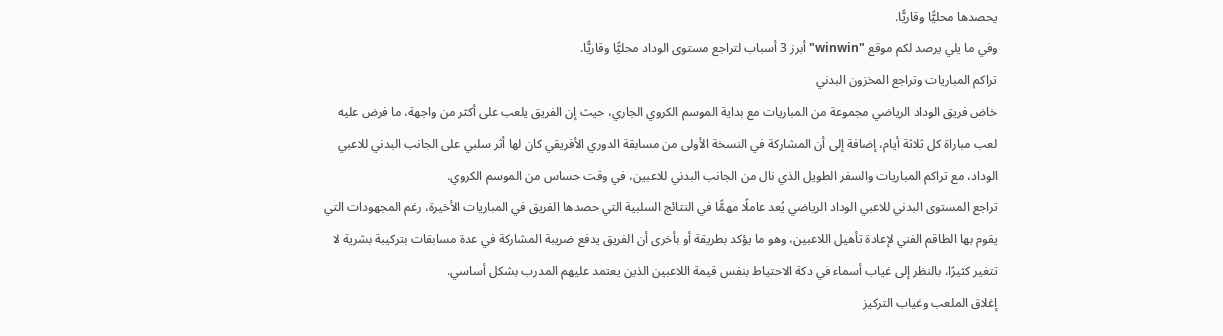يحصدها محليًّا وقاريًّا.
وفي ما يلي يرصد لكم موقع "winwin" أبرز 3 أسباب لتراجع مستوى الوداد محليًّا وقاريًّا.
تراكم المباريات وتراجع المخزون البدني
خاض فريق الوداد الرياضي مجموعة من المباريات مع بداية الموسم الكروي الجاري، حيث إن الفريق يلعب على أكثر من واجهة، ما فرض عليه لعب مباراة كل ثلاثة أيام، إضافة إلى أن المشاركة في النسخة الأولى من مسابقة الدوري الأفريقي كان لها أثر سلبي على الجانب البدني للاعبي الوداد، مع تراكم المباريات والسفر الطويل الذي نال من الجانب البدني للاعبين، في وقت حساس من الموسم الكروي.
تراجع المستوى البدني للاعبي الوداد الرياضي يُعد عاملًا مهمًّا في النتائج السلبية التي حصدها الفريق في المباريات الأخيرة، رغم المجهودات التي يقوم بها الطاقم الفني لإعادة تأهيل اللاعبين، وهو ما يؤكد بطريقة أو بأخرى أن الفريق يدفع ضريبة المشاركة في عدة مسابقات بتركيبة بشرية لا تتغير كثيرًا، بالنظر إلى غياب أسماء في دكة الاحتياط بنفس قيمة اللاعبين الذين يعتمد عليهم المدرب بشكل أساسي.
إغلاق الملعب وغياب التركيز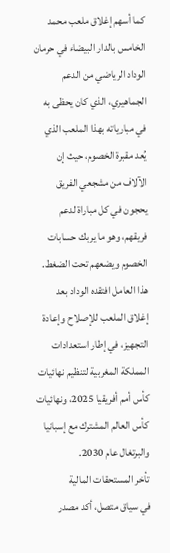كما أسهم إغلاق ملعب محمد الخامس بالدار البيضاء في حرمان الوداد الرياضي من الدعم الجماهيري، الذي كان يحظى به في مبارياته بهذا الملعب الذي يُعد مقبرة الخصوم، حيث إن الآلاف من مشجعي الفريق يحجون في كل مباراة لدعم فريقهم، وهو ما يربك حسابات الخصوم ويضعهم تحت الضغط.
هذا العامل افتقده الوداد بعد إغلاق الملعب للإصلاح وإعادة التجهيز، في إطار استعدادات المملكة المغربية لتنظيم نهائيات كأس أمم أفريقيا 2025، ونهائيات كأس العالم المشترك مع إسبانيا والبرتغال عام 2030.
تأخر المستحقات المالية
في سياق متصل، أكد مصدر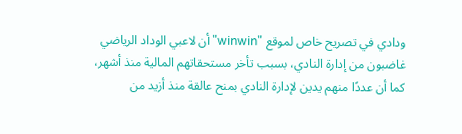ودادي في تصريح خاص لموقع "winwin" أن لاعبي الوداد الرياضي غاضبون من إدارة النادي، بسبب تأخر مستحقاتهم المالية منذ أشهر، كما أن عددًا منهم يدين لإدارة النادي بمنح عالقة منذ أزيد من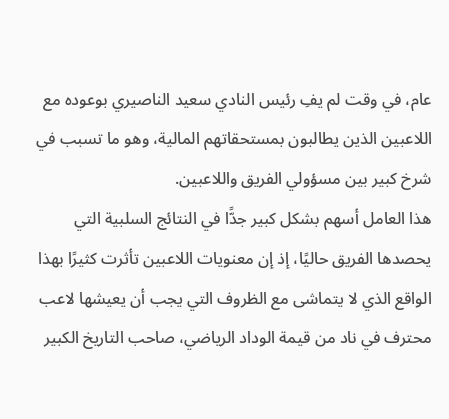عام، في وقت لم يفِ رئيس النادي سعيد الناصيري بوعوده مع اللاعبين الذين يطالبون بمستحقاتهم المالية، وهو ما تسبب في شرخ كبير بين مسؤولي الفريق واللاعبين.
هذا العامل أسهم بشكل كبير جدًّا في النتائج السلبية التي يحصدها الفريق حاليًا، إذ إن معنويات اللاعبين تأثرت كثيرًا بهذا الواقع الذي لا يتماشى مع الظروف التي يجب أن يعيشها لاعب محترف في ناد من قيمة الوداد الرياضي، صاحب التاريخ الكبير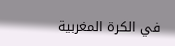في الكرة المغربية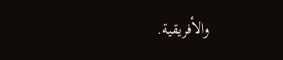والأفريقية.